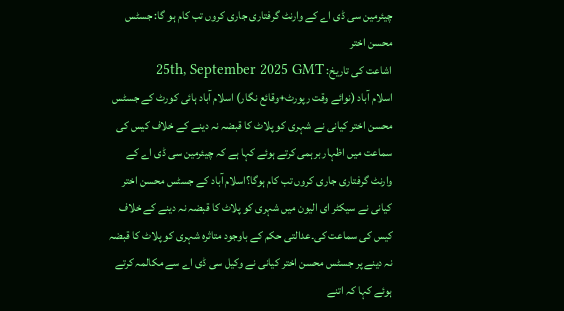چیئرمین سی ڈی اے کے وارنٹ گرفتاری جاری کروں تب کام ہو گا: جسٹس محسن اختر
اشاعت کی تاریخ: 25th, September 2025 GMT
اسلام آباد (نوائے وقت رپورٹ+وقائع نگار) اسلام آباد ہائی کورٹ کے جسٹس محسن اختر کیانی نے شہری کو پلاٹ کا قبضہ نہ دینے کے خلاف کیس کی سماعت میں اظہار برہمی کرتے ہوئے کہا ہے کہ چیئرمین سی ڈی اے کے وارنٹ گرفتاری جاری کروں تب کام ہوگا؟اسلام آباد کے جسٹس محسن اختر کیانی نے سیکٹر ای الیون میں شہری کو پلاٹ کا قبضہ نہ دینے کے خلاف کیس کی سماعت کی۔عدالتی حکم کے باوجود متاثرہ شہری کو پلاٹ کا قبضہ نہ دینے پر جسٹس محسن اختر کیانی نے وکیل سی ڈی اے سے مکالمہ کرتے ہوئے کہا کہ اتنے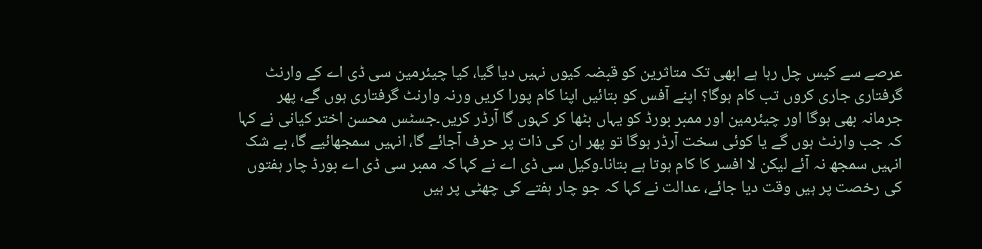عرصے سے کیس چل رہا ہے ابھی تک متاثرین کو قبضہ کیوں نہیں دیا گیا، کیا چیئرمین سی ڈی اے کے وارنٹ گرفتاری جاری کروں تب کام ہوگا؟ اپنے آفس کو بتائیں اپنا کام پورا کریں ورنہ وارنٹ گرفتاری ہوں گے، پھر جرمانہ بھی ہوگا اور چیئرمین اور ممبر بورڈ کو یہاں بٹھا کر کہوں گا آرڈر کریں۔جسٹس محسن اختر کیانی نے کہا کہ جب وارنٹ ہوں گے یا کوئی سخت آرڈر ہوگا تو پھر ان کی ذات پر حرف آجائے گا، انہیں سمجھائیے گا، بے شک انہیں سمجھ نہ آئے لیکن لا افسر کا کام ہوتا ہے بتانا۔وکیل سی ڈی اے نے کہا کہ ممبر سی ڈی اے بورڈ چار ہفتوں کی رخصت پر ہیں وقت دیا جائے، عدالت نے کہا کہ جو چار ہفتے کی چھٹی پر ہیں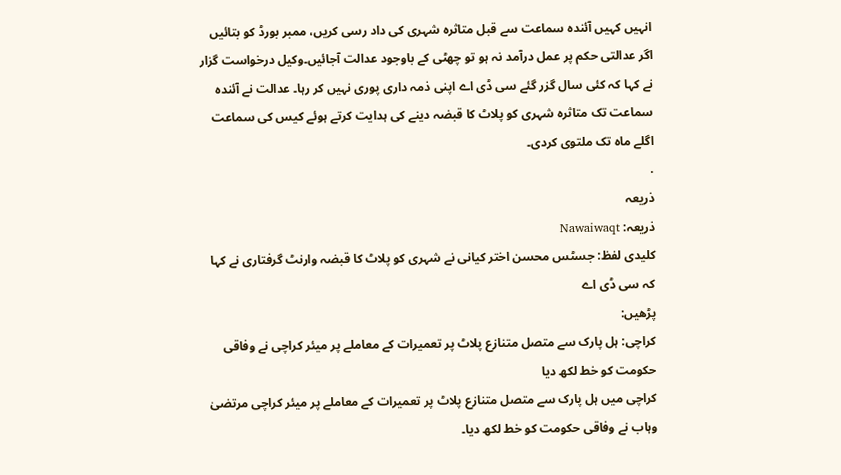انہیں کہیں آئندہ سماعت سے قبل متاثرہ شہری کی داد رسی کریں، ممبر بورڈ کو بتائیں اگر عدالتی حکم پر عمل درآمد نہ ہو تو چھٹی کے باوجود عدالت آجائیں۔وکیل درخواست گزار نے کہا کہ کئی سال گزر گئے سی ڈی اے اپنی ذمہ داری پوری نہیں کر رہا۔ عدالت نے آئندہ سماعت تک متاثرہ شہری کو پلاٹ کا قبضہ دینے کی ہدایت کرتے ہوئے کیس کی سماعت اگلے ماہ تک ملتوی کردی۔
.
ذریعہ
ذریعہ: Nawaiwaqt
کلیدی لفظ: جسٹس محسن اختر کیانی نے شہری کو پلاٹ کا قبضہ وارنٹ گرفتاری نے کہا کہ سی ڈی اے
پڑھیں:
کراچی: ہل پارک سے متصل متنازع پلاٹ پر تعمیرات کے معاملے پر میئر کراچی نے وفاقی حکومت کو خط لکھ دیا
کراچی میں ہل پارک سے متصل متنازع پلاٹ پر تعمیرات کے معاملے پر میئر کراچی مرتضیٰ وہاب نے وفاقی حکومت کو خط لکھ دیا۔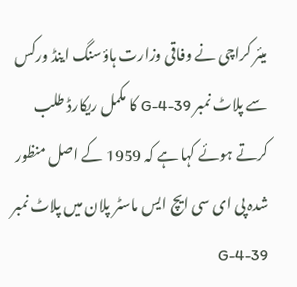میئر کراچی نے وفاقی وزارت ہاؤسنگ اینڈ ورکس سے پلاٹ نمبر 39-G-4 کا مکمل ریکارڈ طلب کرتے ہوئے کہا ہے کہ 1959 کے اصل منظور شدہ پی ای سی ایچ ایس ماسٹر پلان میں پلاٹ نمبر 39-G-4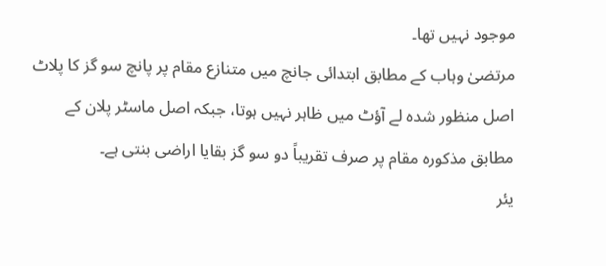موجود نہیں تھا۔
مرتضیٰ وہاب کے مطابق ابتدائی جانچ میں متنازع مقام پر پانچ سو گز کا پلاٹ اصل منظور شدہ لے آؤٹ میں ظاہر نہیں ہوتا، جبکہ اصل ماسٹر پلان کے مطابق مذکورہ مقام پر صرف تقریباً دو سو گز بقایا اراضی بنتی ہے۔
یئر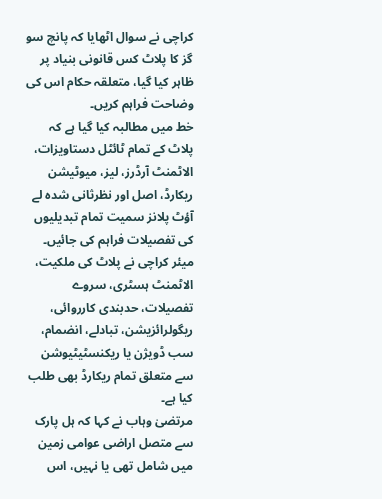کراچی نے سوال اٹھایا کہ پانچ سو گز کا پلاٹ کس قانونی بنیاد پر ظاہر کیا گیا، متعلقہ حکام اس کی وضاحت فراہم کریں۔
خط میں مطالبہ کیا گیا ہے کہ پلاٹ کے تمام ٹائٹل دستاویزات، الاٹمنٹ آرڈرز، لیز، میوٹیشن ریکارڈ، اصل اور نظرثانی شدہ لے آؤٹ پلانز سمیت تمام تبدیلیوں کی تفصیلات فراہم کی جائیں۔
میئر کراچی نے پلاٹ کی ملکیت، الاٹمنٹ ہسٹری، سروے تفصیلات، حدبندی کارروائی، ریگولرائزیشن، تبادلے، انضمام، سب ڈویژن یا ریکنسٹیٹیوشن سے متعلق تمام ریکارڈ بھی طلب کیا ہے۔
مرتضیٰ وہاب نے کہا کہ ہل پارک سے متصل اراضی عوامی زمین میں شامل تھی یا نہیں، اس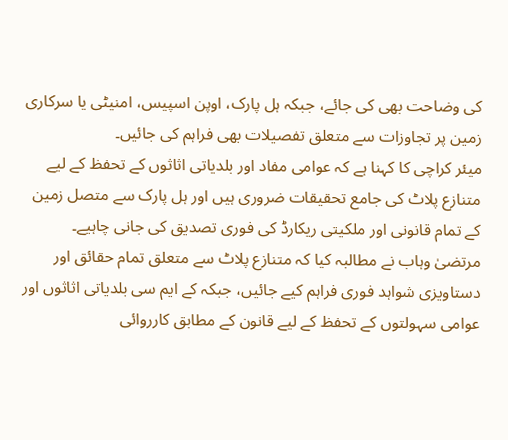کی وضاحت بھی کی جائے، جبکہ ہل پارک، اوپن اسپیس، امنیٹی یا سرکاری زمین پر تجاوزات سے متعلق تفصیلات بھی فراہم کی جائیں۔
میئر کراچی کا کہنا ہے کہ عوامی مفاد اور بلدیاتی اثاثوں کے تحفظ کے لیے متنازع پلاٹ کی جامع تحقیقات ضروری ہیں اور ہل پارک سے متصل زمین کے تمام قانونی اور ملکیتی ریکارڈ کی فوری تصدیق کی جانی چاہیے۔
مرتضیٰ وہاب نے مطالبہ کیا کہ متنازع پلاٹ سے متعلق تمام حقائق اور دستاویزی شواہد فوری فراہم کیے جائیں، جبکہ کے ایم سی بلدیاتی اثاثوں اور عوامی سہولتوں کے تحفظ کے لیے قانون کے مطابق کارروائی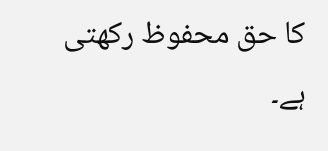کا حق محفوظ رکھتی ہے۔